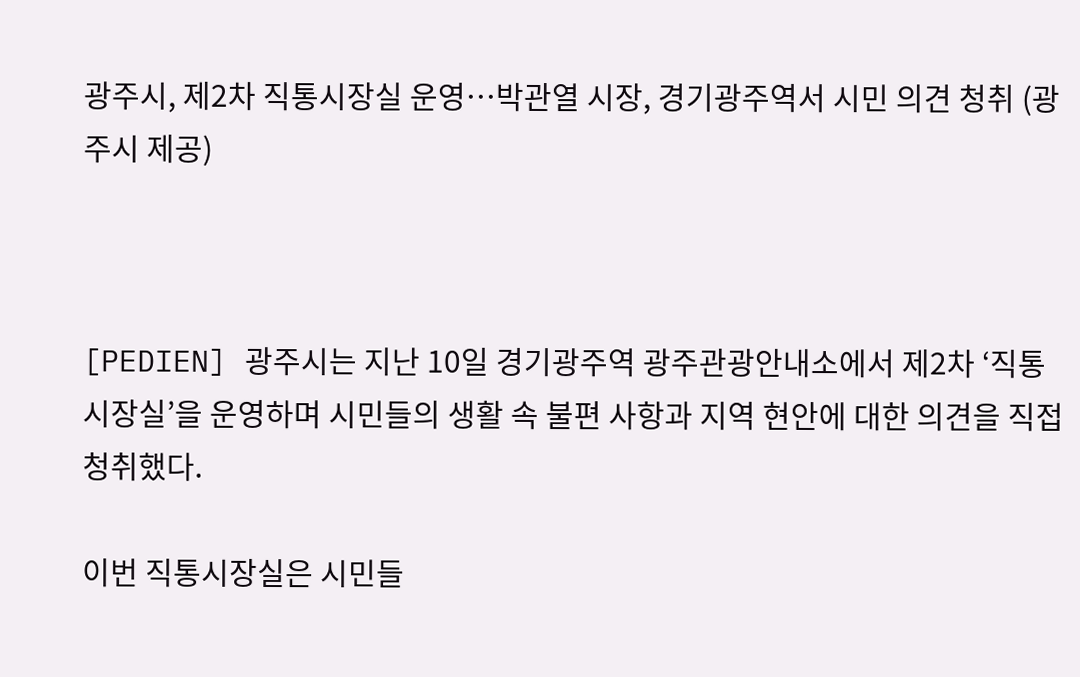광주시, 제2차 직통시장실 운영…박관열 시장, 경기광주역서 시민 의견 청취 (광주시 제공)



[PEDIEN] 광주시는 지난 10일 경기광주역 광주관광안내소에서 제2차 ‘직통시장실’을 운영하며 시민들의 생활 속 불편 사항과 지역 현안에 대한 의견을 직접 청취했다.

이번 직통시장실은 시민들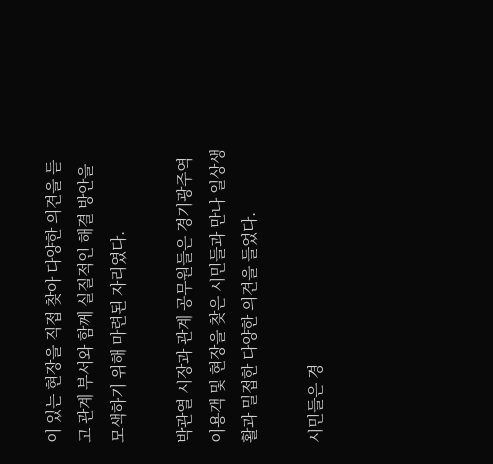이 있는 현장을 직접 찾아 다양한 의견을 듣고 관계 부서와 함께 실질적인 해결 방안을 모색하기 위해 마련된 자리였다.

박관열 시장과 관계 공무원들은 경기광주역 이용객 및 현장을 찾은 시민들과 만나 일상생활과 밀접한 다양한 의견을 들었다.

시민들은 경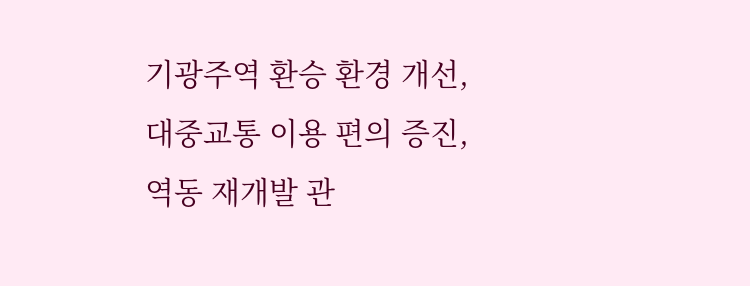기광주역 환승 환경 개선, 대중교통 이용 편의 증진, 역동 재개발 관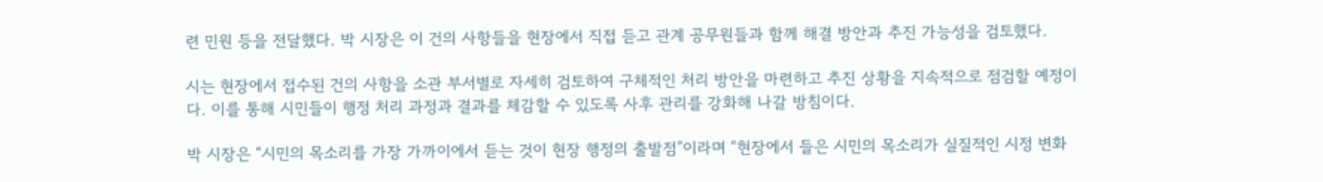련 민원 등을 전달했다. 박 시장은 이 건의 사항들을 현장에서 직접 듣고 관계 공무원들과 함께 해결 방안과 추진 가능성을 검토했다.

시는 현장에서 접수된 건의 사항을 소관 부서별로 자세히 검토하여 구체적인 처리 방안을 마련하고 추진 상황을 지속적으로 점검할 예정이다. 이를 통해 시민들이 행정 처리 과정과 결과를 체감할 수 있도록 사후 관리를 강화해 나갈 방침이다.

박 시장은 “시민의 목소리를 가장 가까이에서 듣는 것이 현장 행정의 출발점”이라며 “현장에서 들은 시민의 목소리가 실질적인 시정 변화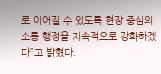로 이어질 수 있도록 현장 중심의 소통 행정을 지속적으로 강화하겠다”고 밝혔다.